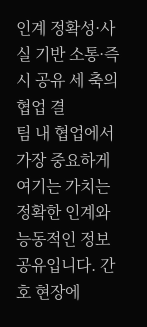인계 정확성·사실 기반 소통·즉시 공유 세 축의 협업 결
팀 내 협업에서 가장 중요하게 여기는 가치는 정확한 인계와 능동적인 정보 공유입니다. 간호 현장에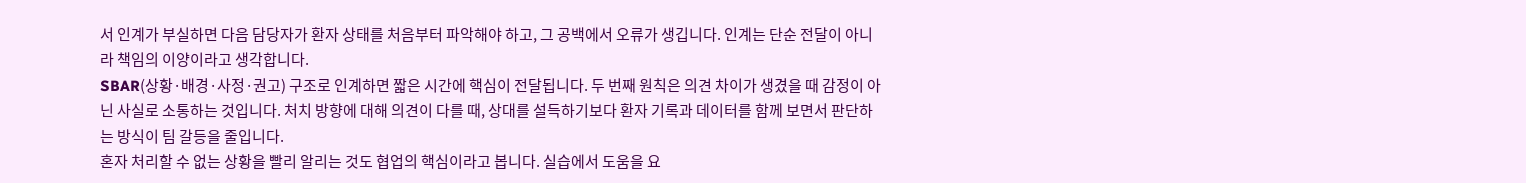서 인계가 부실하면 다음 담당자가 환자 상태를 처음부터 파악해야 하고, 그 공백에서 오류가 생깁니다. 인계는 단순 전달이 아니라 책임의 이양이라고 생각합니다.
SBAR(상황·배경·사정·권고) 구조로 인계하면 짧은 시간에 핵심이 전달됩니다. 두 번째 원칙은 의견 차이가 생겼을 때 감정이 아닌 사실로 소통하는 것입니다. 처치 방향에 대해 의견이 다를 때, 상대를 설득하기보다 환자 기록과 데이터를 함께 보면서 판단하는 방식이 팀 갈등을 줄입니다.
혼자 처리할 수 없는 상황을 빨리 알리는 것도 협업의 핵심이라고 봅니다. 실습에서 도움을 요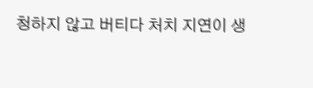청하지 않고 버티다 처치 지연이 생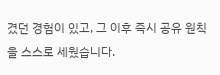겼던 경험이 있고, 그 이후 즉시 공유 원칙을 스스로 세웠습니다.